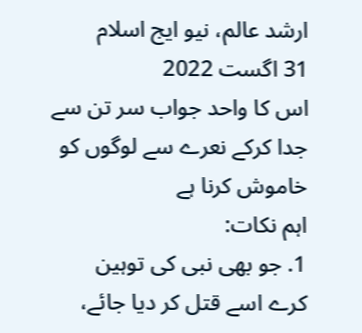ارشد عالم، نیو ایج اسلام
31 اگست 2022
اس کا واحد جواب سر تن سے
جدا کرکے نعرے سے لوگوں کو خاموش کرنا ہے
اہم نکات:
1. جو بھی نبی کی توہین
کرے اسے قتل کر دیا جائے،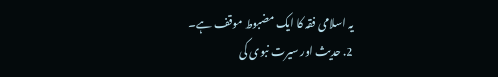یہ اسلامی فقہ کا ایک مضبوط موقف ہے۔
2. حدیث اور سیرت نبوی کی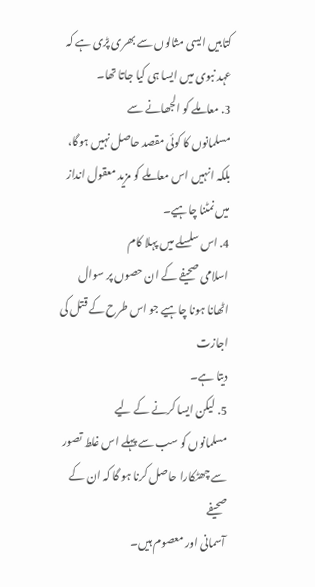کتابیں ایسی مثالوں سے بھری پڑی ہے کہ عہد نبوی میں ایسا ہی کیا جاتا تھا۔
3. معاملے کو الجھانے سے
مسلمانوں کا کوئی مقصد حاصل نہیں ہوگا، بلکہ انہیں اس معاملے کو مزید معقول انداز
میں نمٹنا چاہیے۔
4. اس سلسلے میں پہلا کام
اسلامی صحیفے کے ان حصوں پر سوال اٹھانا ہونا چاہیے جو اس طرح کے قتل کی اجازت
دیتا ہے۔
5. لیکن ایسا کرنے کے لیے
مسلمانوں کو سب سے پہلے اس غلط تصور سے چھٹکارا حاصل کرنا ہو گا کہ ان کے صحیفے
آسمانی اور معصوم ہیں۔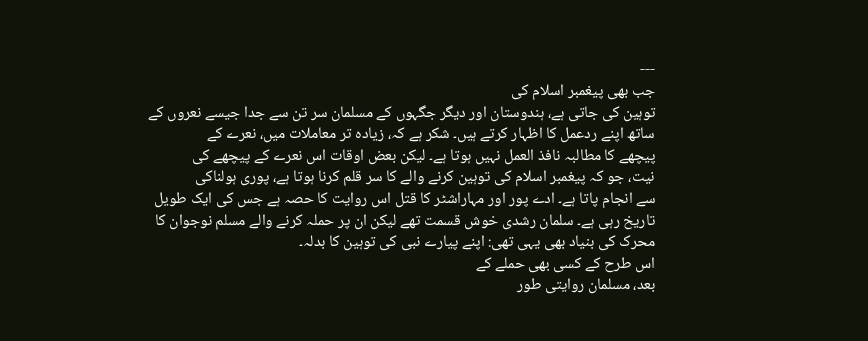---
جب بھی پیغمبر اسلام کی
توہین کی جاتی ہے، ہندوستان اور دیگر جگہوں کے مسلمان سر تن سے جدا جیسے نعروں کے
ساتھ اپنے ردعمل کا اظہار کرتے ہیں۔ شکر ہے کہ، زیادہ تر معاملات میں، نعرے کے
پیچھے کا مطالبہ نافذ العمل نہیں ہوتا ہے۔ لیکن بعض اوقات اس نعرے کے پیچھے کی
نیت، جو کہ پیغمبر اسلام کی توہین کرنے والے کا سر قلم کرنا ہوتا ہے، پوری ہولناکی
سے انجام پاتا ہے۔ ادے پور اور مہاراشٹر کا قتل اس روایت کا حصہ ہے جس کی ایک طویل
تاریخ رہی ہے۔ سلمان رشدی خوش قسمت تھے لیکن ان پر حملہ کرنے والے مسلم نوجوان کا
محرک کی بنیاد بھی یہی تھی: اپنے پیارے نبی کی توہین کا بدلہ۔
اس طرح کے کسی بھی حملے کے
بعد، مسلمان روایتی طور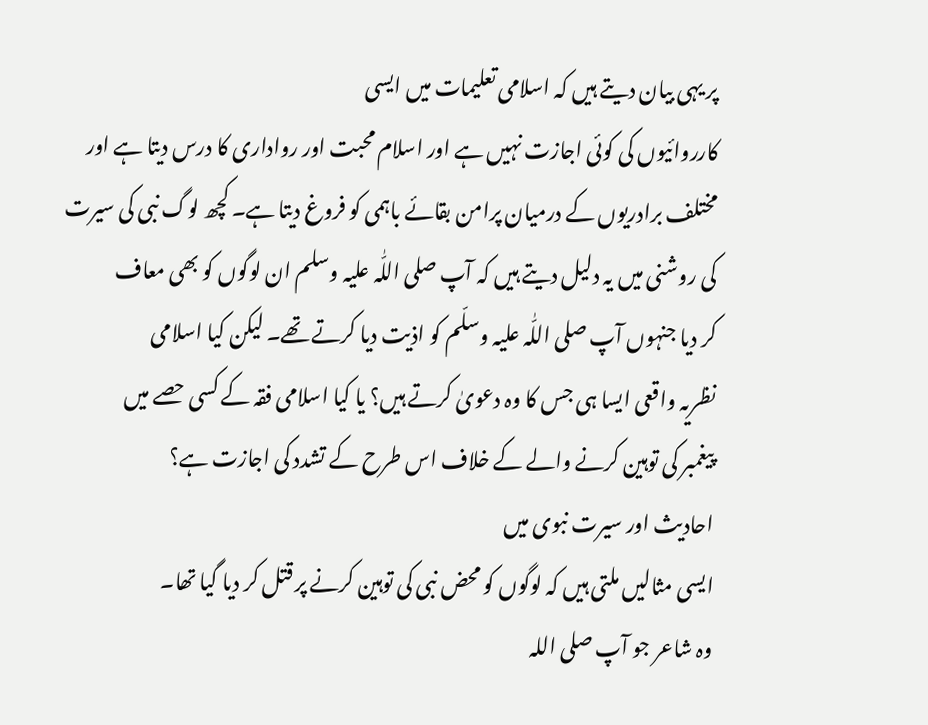پر یہی بیان دیتے ہیں کہ اسلامی تعلیمات میں ایسی
کارروائیوں کی کوئی اجازت نہیں ہے اور اسلام محبت اور رواداری کا درس دیتا ہے اور
مختلف برادریوں کے درمیان پرامن بقائے باہمی کو فروغ دیتا ہے۔ کچھ لوگ نبی کی سیرت
کی روشنی میں یہ دلیل دیتے ہیں کہ آپ صلی اللّٰہ علیہ وسلم ان لوگوں کو بھی معاف
کر دیا جنہوں آپ صلی اللّٰہ علیہ وسلّم کو اذیت دیا کرتے تھے۔ لیکن کیا اسلامی
نظریہ واقعی ایسا ہی جس کا وہ دعویٰ کرتے ہیں؟ یا کیا اسلامی فقہ کے کسی حصے میں
پیغمبر کی توہین کرنے والے کے خلاف اس طرح کے تشدد کی اجازت ہے؟
احادیث اور سیرت نبوی میں
ایسی مثالیں ملتی ہیں کہ لوگوں کو محض نبی کی توہین کرنے پر قتل کر دیا گیا تھا۔
وہ شاعر جو آپ صلی اللہ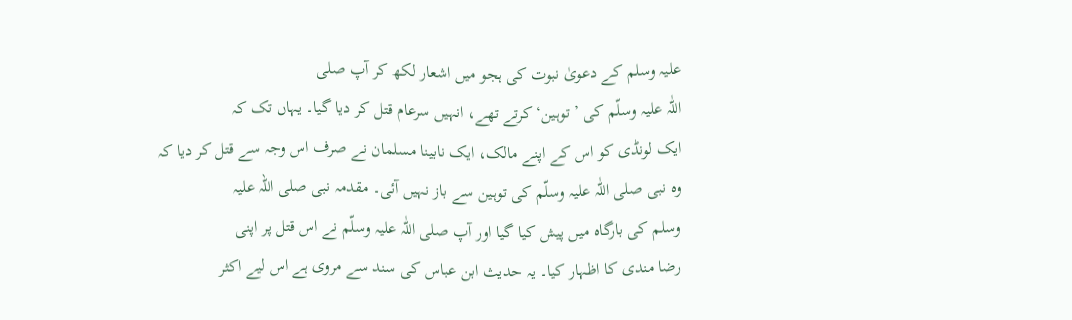علیہ وسلم کے دعویٰ نبوت کی ہجو میں اشعار لکھ کر آپ صلی
اللّٰہ علیہ وسلّم کی ’توہین‘ کرتے تھے، انہیں سرعام قتل کر دیا گیا۔ یہاں تک کہ
ایک لونڈی کو اس کے اپنے مالک، ایک نابینا مسلمان نے صرف اس وجہ سے قتل کر دیا کہ
وہ نبی صلی اللّٰہ علیہ وسلّم کی توہین سے باز نہیں آئی۔ مقدمہ نبی صلی اللہ علیہ
وسلم کی بارگاہ میں پیش کیا گیا اور آپ صلی اللّٰہ علیہ وسلّم نے اس قتل پر اپنی
رضا مندی کا اظہار کیا۔ یہ حدیث ابن عباس کی سند سے مروی ہے اس لیے اکثر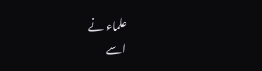علماء نے
اسے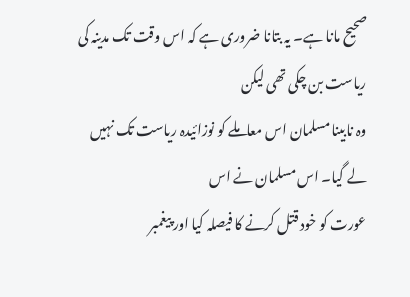صحیح مانا ہے۔ یہ بتانا ضروری ہے کہ اس وقت تک مدینہ کی ریاست بن چکی تھی لیکن
وہ نابینا مسلمان اس معاملے کو نوزائیدہ ریاست تک نہیں لے گیا۔ اس مسلمان نے اس
عورت کو خود قتل کرنے کا فیصلہ کیا اور پیغمبر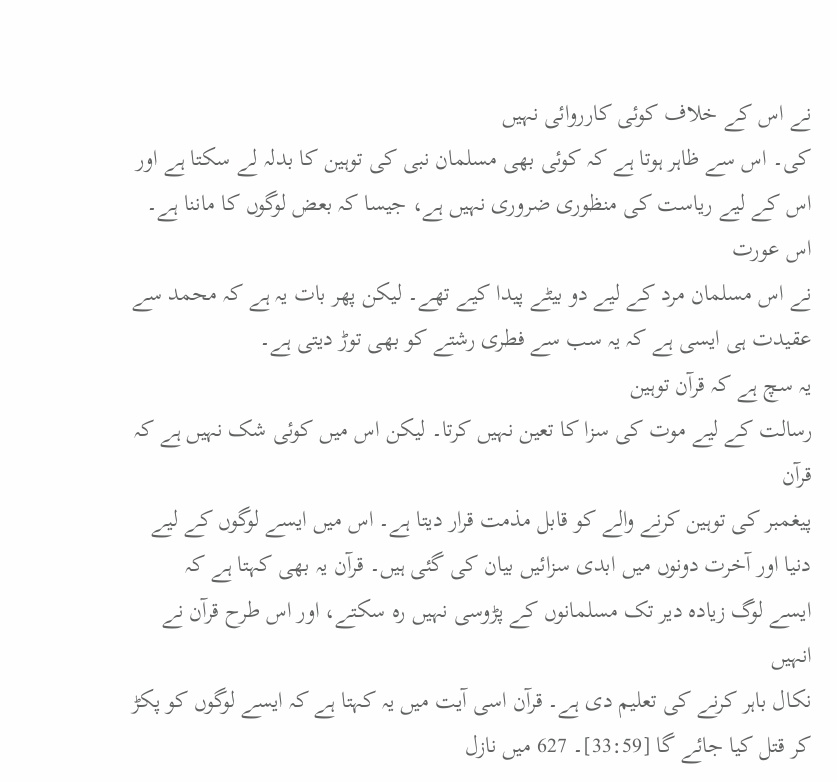نے اس کے خلاف کوئی کارروائی نہیں
کی۔ اس سے ظاہر ہوتا ہے کہ کوئی بھی مسلمان نبی کی توہین کا بدلہ لے سکتا ہے اور
اس کے لیے ریاست کی منظوری ضروری نہیں ہے، جیسا کہ بعض لوگوں کا ماننا ہے۔ اس عورت
نے اس مسلمان مرد کے لیے دو بیٹے پیدا کیے تھے۔ لیکن پھر بات یہ ہے کہ محمد سے
عقیدت ہی ایسی ہے کہ یہ سب سے فطری رشتے کو بھی توڑ دیتی ہے۔
یہ سچ ہے کہ قرآن توہین
رسالت کے لیے موت کی سزا کا تعین نہیں کرتا۔ لیکن اس میں کوئی شک نہیں ہے کہ قرآن
پیغمبر کی توہین کرنے والے کو قابل مذمت قرار دیتا ہے۔ اس میں ایسے لوگوں کے لیے
دنیا اور آخرت دونوں میں ابدی سزائیں بیان کی گئی ہیں۔ قرآن یہ بھی کہتا ہے کہ
ایسے لوگ زیادہ دیر تک مسلمانوں کے پڑوسی نہیں رہ سکتے، اور اس طرح قرآن نے انہیں
نکال باہر کرنے کی تعلیم دی ہے۔ قرآن اسی آیت میں یہ کہتا ہے کہ ایسے لوگوں کو پکڑ
کر قتل کیا جائے گا [33:59]۔ 627 میں نازل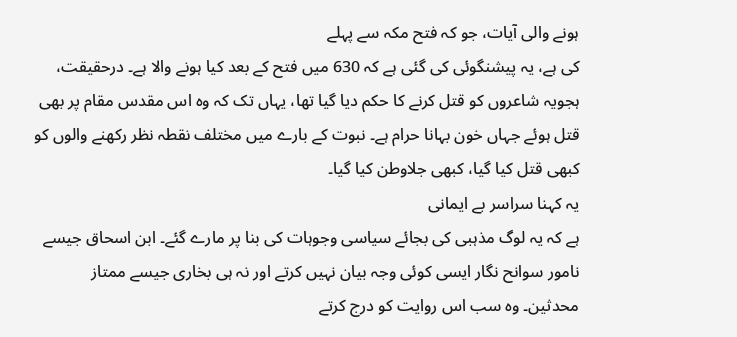ہونے والی آیات، جو کہ فتح مکہ سے پہلے
کی ہے، یہ پیشنگوئی کی گئی ہے کہ 630 میں فتح کے بعد کیا ہونے والا ہے۔ درحقیقت،
ہجویہ شاعروں کو قتل کرنے کا حکم دیا گیا تھا، یہاں تک کہ وہ اس مقدس مقام پر بھی
قتل ہوئے جہاں خون بہانا حرام ہے۔ نبوت کے بارے میں مختلف نقطہ نظر رکھنے والوں کو
کبھی قتل کیا گیا، کبھی جلاوطن کیا گیا۔
یہ کہنا سراسر بے ایمانی
ہے کہ یہ لوگ مذہبی کی بجائے سیاسی وجوہات کی بنا پر مارے گئے۔ ابن اسحاق جیسے
نامور سوانح نگار ایسی کوئی وجہ بیان نہیں کرتے اور نہ ہی بخاری جیسے ممتاز
محدثین۔ وہ سب اس روایت کو درج کرتے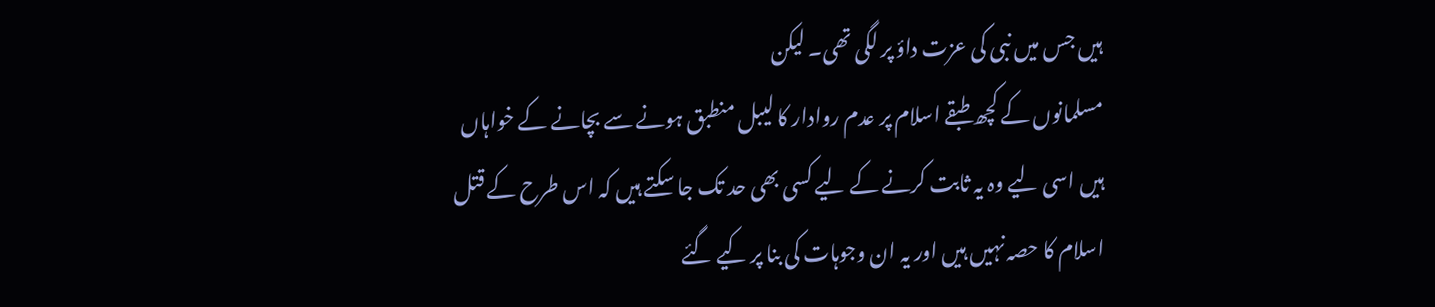ہیں جس میں نبی کی عزت داؤ پر لگی تھی۔ لیکن
مسلمانوں کے کچھ طبقے اسلام پر عدم روادار کا لیبل منطبق ہونے سے بچانے کے خواہاں
ہیں اسی لیے وہ یہ ثابت کرنے کے لیے کسی بھی حد تک جا سکتے ہیں کہ اس طرح کے قتل
اسلام کا حصہ نہیں ہیں اور یہ ان وجوہات کی بنا پر کیے گئے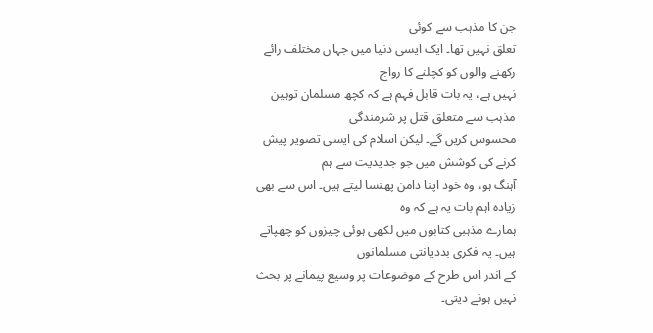جن کا مذہب سے کوئی
تعلق نہیں تھا۔ ایک ایسی دنیا میں جہاں مختلف رائے رکھنے والوں کو کچلنے کا رواج
نہیں ہے، یہ بات قابل فہم ہے کہ کچھ مسلمان توہین مذہب سے متعلق قتل پر شرمندگی
محسوس کریں گے۔ لیکن اسلام کی ایسی تصویر پیش کرنے کی کوشش میں جو جدیدیت سے ہم
آہنگ ہو، وہ خود اپنا دامن پھنسا لیتے ہیں۔ اس سے بھی زیادہ اہم بات یہ ہے کہ وہ
ہمارے مذہبی کتابوں میں لکھی ہوئی چیزوں کو چھپاتے ہیں۔ یہ فکری بددیانتی مسلمانوں
کے اندر اس طرح کے موضوعات پر وسیع پیمانے پر بحث نہیں ہونے دیتی۔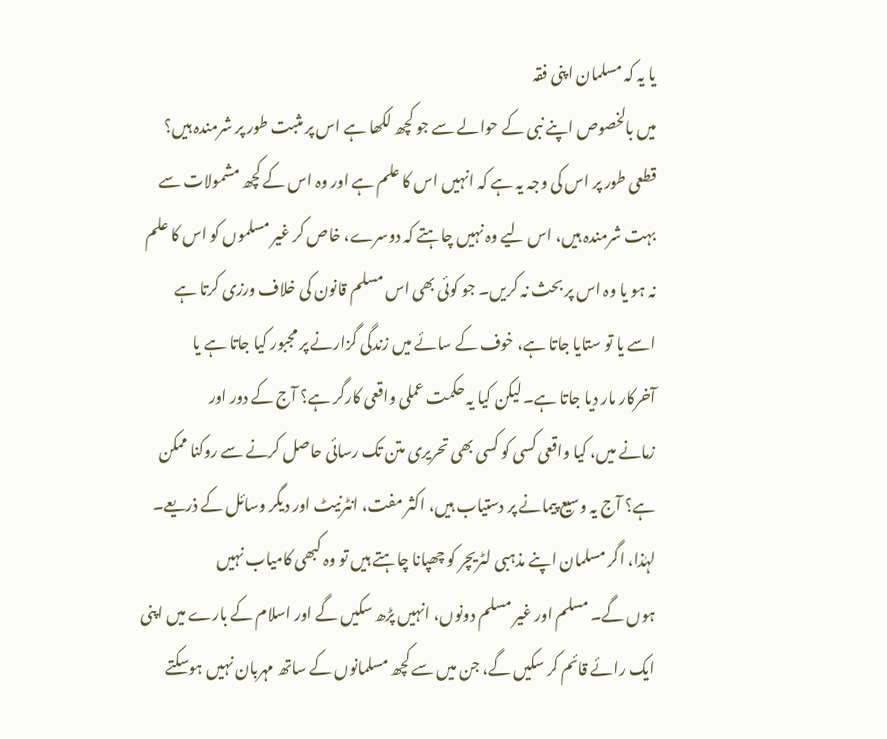یا یہ کہ مسلمان اپنی فقہ
میں بالخصوص اپنے نبی کے حوالے سے جو کچھ لکھا ہے اس پر مثبت طور پر شرمندہ ہیں؟
قطعی طور پر اس کی وجہ یہ ہے کہ انہیں اس کا علم ہے اور وہ اس کے کچھ مشمولات سے
بہت شرمندہ ہیں، اس لیے وہ نہیں چاہتے کہ دوسرے، خاص کر غیر مسلموں کو اس کا علم
نہ ہو یا وہ اس پر بحث نہ کریں۔ جو کوئی بھی اس مسلم قانون کی خلاف ورزی کرتا ہے
اسے یا تو ستایا جاتا ہے، خوف کے سائے میں زندگی گزارنے پر مجبور کیا جاتا ہے یا
آخرکار مار دیا جاتا ہے۔ لیکن کیا یہ حکمت عملی واقعی کارگر ہے؟ آج کے دور اور
زمانے میں، کیا واقعی کسی کو کسی بھی تحریری متن تک رسائی حاصل کرنے سے روکنا ممکن
ہے؟ آج یہ وسیع پیمانے پر دستیاب ہیں، اکثر مفت، انٹرنیٹ اور دیگر وسائل کے ذریعے۔
لہٰذا، اگر مسلمان اپنے مذہبی لٹریچر کو چھپانا چاہتے ہیں تو وہ کبھی کامیاب نہیں
ہوں گے۔ مسلم اور غیر مسلم دونوں، انہیں پڑھ سکیں گے اور اسلام کے بارے میں اپنی
ایک رائے قائم کر سکیں گے، جن میں سے کچھ مسلمانوں کے ساتھ مہربان نہیں ہوسکتے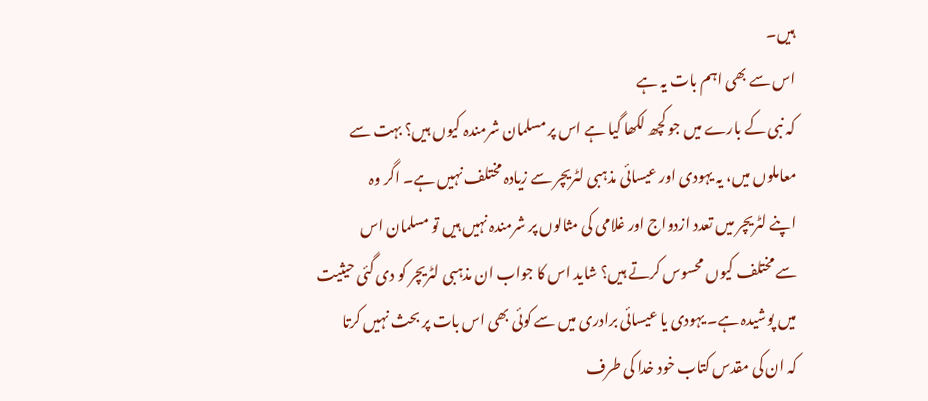ہیں۔
اس سے بھی اہم بات یہ ہے
کہ نبی کے بارے میں جو کچھ لکھا گیا ہے اس پر مسلمان شرمندہ کیوں ہیں؟ بہت سے
معاملوں میں، یہ یہودی اور عیسائی مذہبی لٹریچر سے زیادہ مختلف نہیں ہے۔ اگر وہ
اپنے لٹریچر میں تعدد ازدواج اور غلامی کی مثالوں پر شرمندہ نہیں ہیں تو مسلمان اس
سے مختلف کیوں محسوس کرتے ہیں؟ شاید اس کا جواب ان مذہبی لٹریچر کو دی گئی حیثیت
میں پوشیدہ ہے۔ یہودی یا عیسائی برادری میں سے کوئی بھی اس بات پر بحث نہیں کرتا
کہ ان کی مقدس کتاب خود خدا کی طرف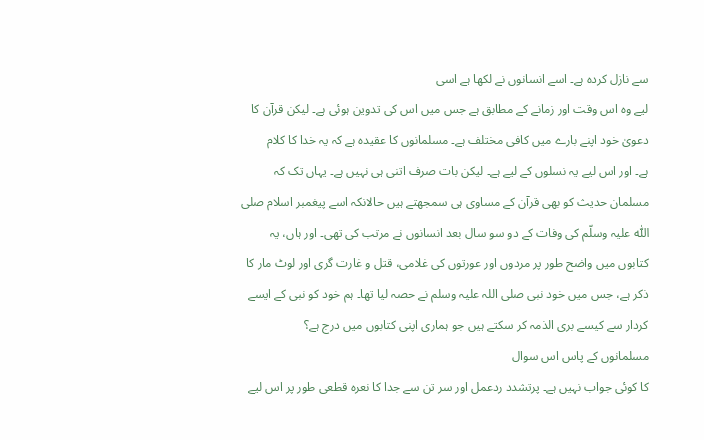سے نازل کردہ ہے۔ اسے انسانوں نے لکھا ہے اسی
لیے وہ اس وقت اور زمانے کے مطابق ہے جس میں اس کی تدوین ہوئی ہے۔ لیکن قرآن کا
دعویٰ خود اپنے بارے میں کافی مختلف ہے۔ مسلمانوں کا عقیدہ ہے کہ یہ خدا کا کلام
ہے۔ اور اس لیے یہ نسلوں کے لیے ہے۔ لیکن بات صرف اتنی ہی نہیں ہے۔ یہاں تک کہ
مسلمان حدیث کو بھی قرآن کے مساوی ہی سمجھتے ہیں حالانکہ اسے پیغمبر اسلام صلی
اللّٰہ علیہ وسلّم کی وفات کے دو سو سال بعد انسانوں نے مرتب کی تھی۔ اور ہاں، یہ
کتابوں میں واضح طور پر مردوں اور عورتوں کی غلامی، قتل و غارت گری اور لوٹ مار کا
ذکر ہے، جس میں خود نبی صلی اللہ علیہ وسلم نے حصہ لیا تھا۔ ہم خود کو نبی کے ایسے
کردار سے کیسے بری الذمہ کر سکتے ہیں جو ہماری اپنی کتابوں میں درج ہے؟
مسلمانوں کے پاس اس سوال
کا کوئی جواب نہیں ہے۔ پرتشدد ردعمل اور سر تن سے جدا کا نعرہ قطعی طور پر اس لیے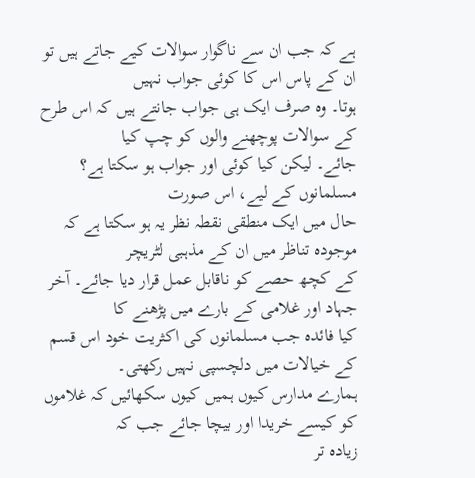ہے کہ جب ان سے ناگوار سوالات کیے جاتے ہیں تو ان کے پاس اس کا کوئی جواب نہیں
ہوتا۔ وہ صرف ایک ہی جواب جانتے ہیں کہ اس طرح کے سوالات پوچھنے والوں کو چپ کیا
جائے۔ لیکن کیا کوئی اور جواب ہو سکتا ہے؟
مسلمانوں کے لیے، اس صورت
حال میں ایک منطقی نقطہ نظر یہ ہو سکتا ہے کہ موجودہ تناظر میں ان کے مذہبی لٹریچر
کے کچھ حصے کو ناقابل عمل قرار دیا جائے۔ آخر جہاد اور غلامی کے بارے میں پڑھنے کا
کیا فائدہ جب مسلمانوں کی اکثریت خود اس قسم کے خیالات میں دلچسپی نہیں رکھتی۔
ہمارے مدارس کیوں ہمیں کیوں سکھائیں کہ غلاموں کو کیسے خریدا اور بیچا جائے جب کہ
زیادہ تر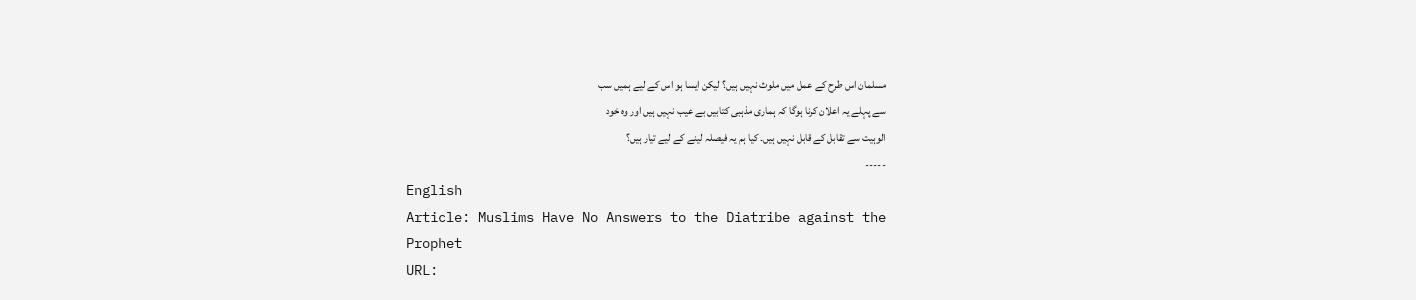مسلمان اس طرح کے عمل میں ملوث نہیں ہیں؟ لیکن ایسا ہو اس کے لیے ہمیں سب
سے پہلے یہ اعلان کرنا ہوگا کہ ہماری مذہبی کتابیں بے عیب نہیں ہیں اور وہ خود
الوہیت سے تقابل کے قابل نہیں ہیں۔ کیا ہم یہ فیصلہ لینے کے لیے تیار ہیں؟
-----
English
Article: Muslims Have No Answers to the Diatribe against the
Prophet
URL: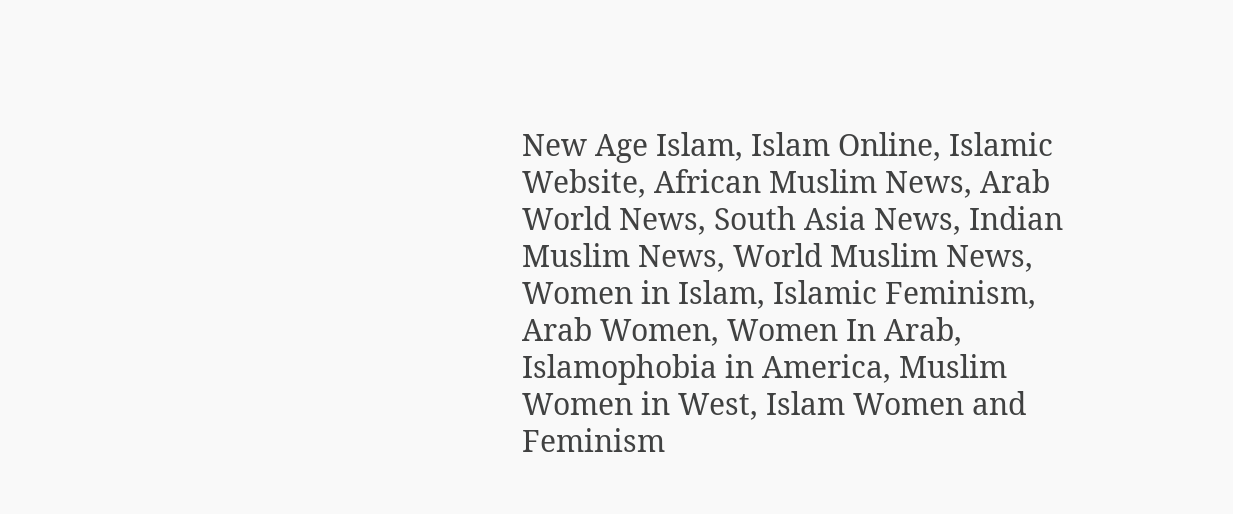New Age Islam, Islam Online, Islamic Website, African Muslim News, Arab World News, South Asia News, Indian Muslim News, World Muslim News, Women in Islam, Islamic Feminism, Arab Women, Women In Arab, Islamophobia in America, Muslim Women in West, Islam Women and Feminism